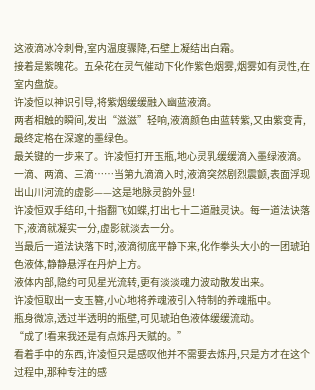这液滴冰冷刺骨,室内温度骤降,石壁上凝结出白霜。
接着是紫魄花。五朵花在灵气催动下化作紫色烟雾,烟雾如有灵性,在室内盘旋。
许凌恒以神识引导,将紫烟缓缓融入幽蓝液滴。
两者相触的瞬间,发出“滋滋”轻响,液滴颜色由蓝转紫,又由紫变青,最终定格在深邃的墨绿色。
最关键的一步来了。许凌恒打开玉瓶,地心灵乳缓缓滴入墨绿液滴。一滴、两滴、三滴……当第九滴滴入时,液滴突然剧烈震颤,表面浮现出山川河流的虚影——这是地脉灵韵外显!
许凌恒双手结印,十指翻飞如蝶,打出七十二道融灵诀。每一道法诀落下,液滴就凝实一分,虚影就淡去一分。
当最后一道法诀落下时,液滴彻底平静下来,化作拳头大小的一团琥珀色液体,静静悬浮在丹炉上方。
液体内部,隐约可见星光流转,更有淡淡魂力波动散发出来。
许凌恒取出一支玉簪,小心地将养魂液引入特制的养魂瓶中。
瓶身微凉,透过半透明的瓶壁,可见琥珀色液体缓缓流动。
“成了!看来我还是有点炼丹天赋的。”
看着手中的东西,许凌恒只是感叹他并不需要去炼丹,只是方才在这个过程中,那种专注的感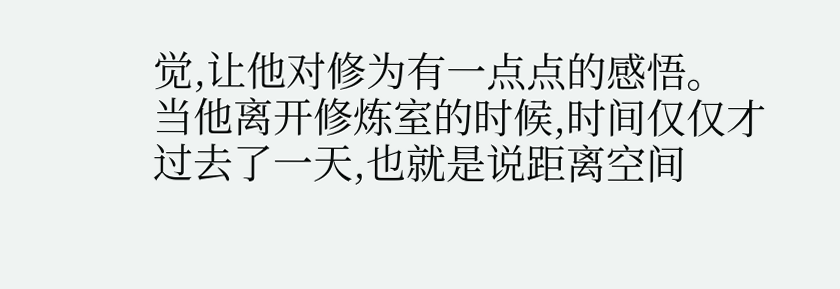觉,让他对修为有一点点的感悟。
当他离开修炼室的时候,时间仅仅才过去了一天,也就是说距离空间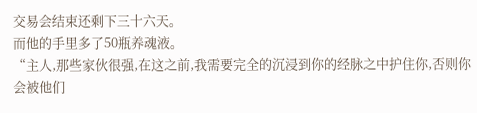交易会结束还剩下三十六天。
而他的手里多了50瓶养魂液。
“主人,那些家伙很强,在这之前,我需要完全的沉浸到你的经脉之中护住你,否则你会被他们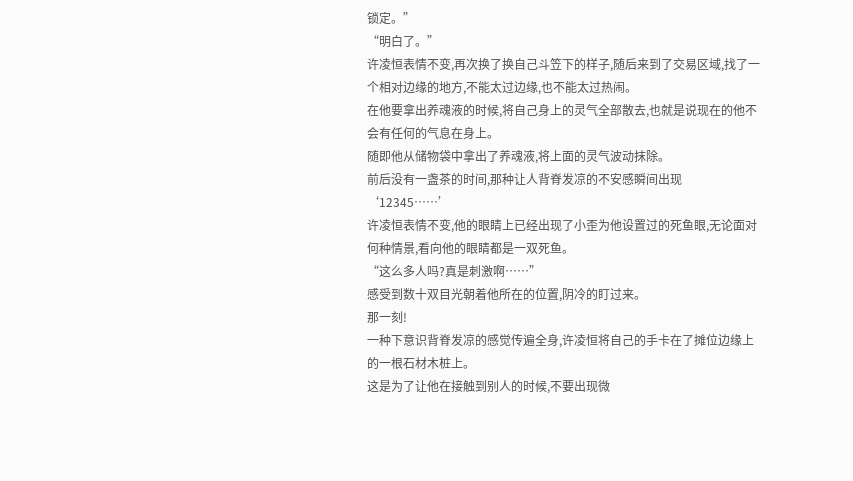锁定。”
“明白了。”
许凌恒表情不变,再次换了换自己斗笠下的样子,随后来到了交易区域,找了一个相对边缘的地方,不能太过边缘,也不能太过热闹。
在他要拿出养魂液的时候,将自己身上的灵气全部散去,也就是说现在的他不会有任何的气息在身上。
随即他从储物袋中拿出了养魂液,将上面的灵气波动抹除。
前后没有一盏茶的时间,那种让人背脊发凉的不安感瞬间出现
‘12345……’
许凌恒表情不变,他的眼睛上已经出现了小歪为他设置过的死鱼眼,无论面对何种情景,看向他的眼睛都是一双死鱼。
“这么多人吗?真是刺激啊……”
感受到数十双目光朝着他所在的位置,阴冷的盯过来。
那一刻!
一种下意识背脊发凉的感觉传遍全身,许凌恒将自己的手卡在了摊位边缘上的一根石材木桩上。
这是为了让他在接触到别人的时候,不要出现微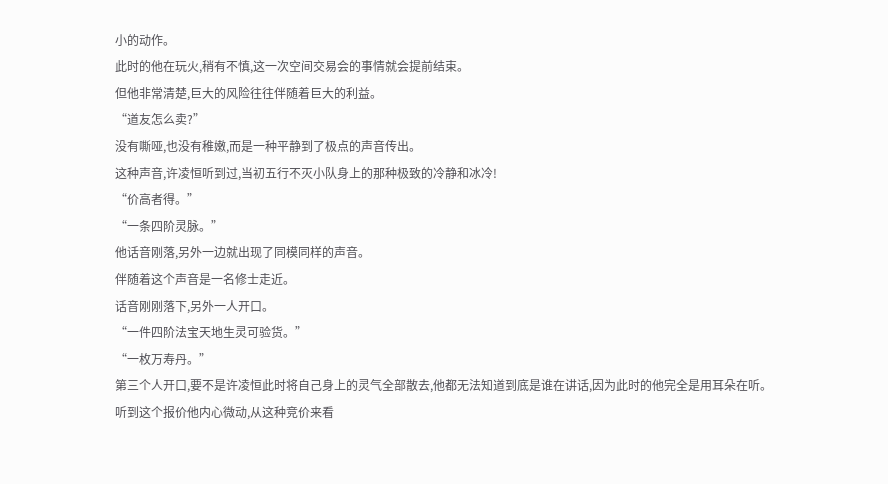小的动作。
此时的他在玩火,稍有不慎,这一次空间交易会的事情就会提前结束。
但他非常清楚,巨大的风险往往伴随着巨大的利益。
“道友怎么卖?”
没有嘶哑,也没有稚嫩,而是一种平静到了极点的声音传出。
这种声音,许凌恒听到过,当初五行不灭小队身上的那种极致的冷静和冰冷!
“价高者得。”
“一条四阶灵脉。”
他话音刚落,另外一边就出现了同模同样的声音。
伴随着这个声音是一名修士走近。
话音刚刚落下,另外一人开口。
“一件四阶法宝天地生灵可验货。”
“一枚万寿丹。”
第三个人开口,要不是许凌恒此时将自己身上的灵气全部散去,他都无法知道到底是谁在讲话,因为此时的他完全是用耳朵在听。
听到这个报价他内心微动,从这种竞价来看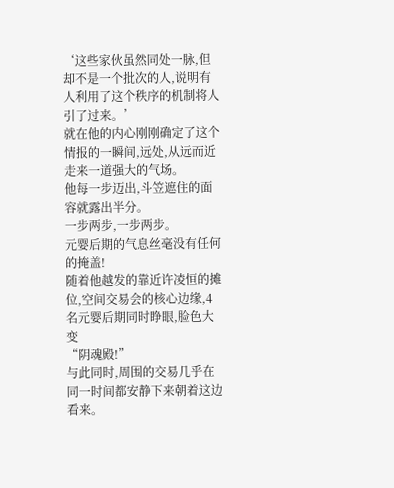‘这些家伙虽然同处一脉,但却不是一个批次的人,说明有人利用了这个秩序的机制将人引了过来。’
就在他的内心刚刚确定了这个情报的一瞬间,远处,从远而近走来一道强大的气场。
他每一步迈出,斗笠遮住的面容就露出半分。
一步两步,一步两步。
元婴后期的气息丝毫没有任何的掩盖!
随着他越发的靠近许凌恒的摊位,空间交易会的核心边缘,4名元婴后期同时睁眼,脸色大变
“阴魂殿!”
与此同时,周围的交易几乎在同一时间都安静下来朝着这边看来。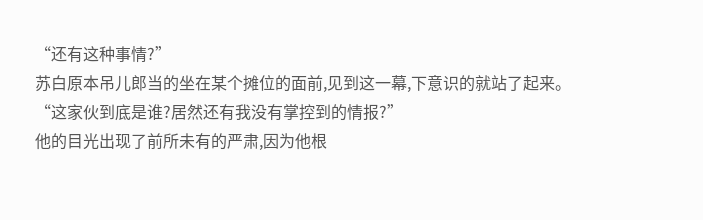“还有这种事情?”
苏白原本吊儿郎当的坐在某个摊位的面前,见到这一幕,下意识的就站了起来。
“这家伙到底是谁?居然还有我没有掌控到的情报?”
他的目光出现了前所未有的严肃,因为他根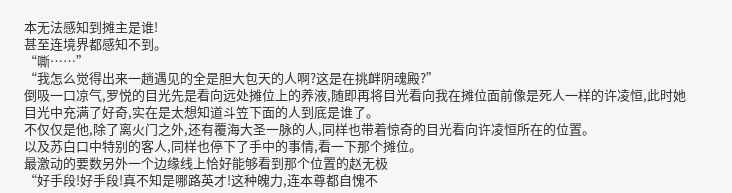本无法感知到摊主是谁!
甚至连境界都感知不到。
“嘶……”
“我怎么觉得出来一趟遇见的全是胆大包天的人啊?这是在挑衅阴魂殿?”
倒吸一口凉气,罗悦的目光先是看向远处摊位上的养液,随即再将目光看向我在摊位面前像是死人一样的许凌恒,此时她目光中充满了好奇,实在是太想知道斗笠下面的人到底是谁了。
不仅仅是他,除了离火门之外,还有覆海大圣一脉的人,同样也带着惊奇的目光看向许凌恒所在的位置。
以及苏白口中特别的客人,同样也停下了手中的事情,看一下那个摊位。
最激动的要数另外一个边缘线上恰好能够看到那个位置的赵无极
“好手段!好手段!真不知是哪路英才!这种魄力,连本尊都自愧不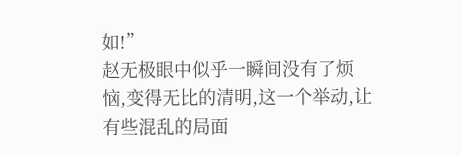如!”
赵无极眼中似乎一瞬间没有了烦恼,变得无比的清明,这一个举动,让有些混乱的局面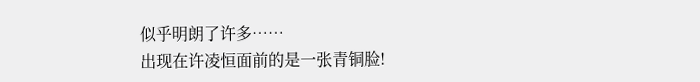似乎明朗了许多……
出现在许凌恒面前的是一张青铜脸!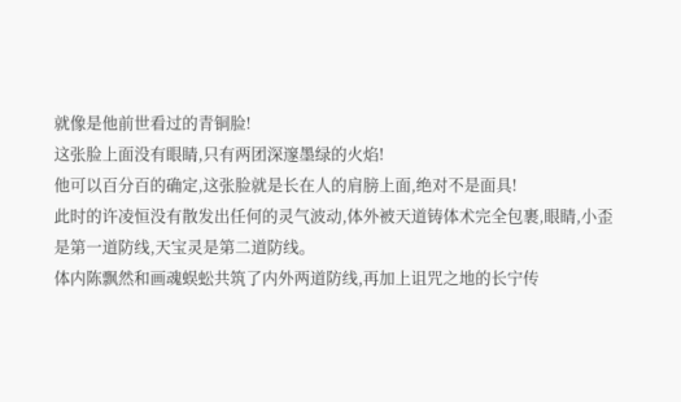就像是他前世看过的青铜脸!
这张脸上面没有眼睛,只有两团深邃墨绿的火焰!
他可以百分百的确定,这张脸就是长在人的肩膀上面,绝对不是面具!
此时的许凌恒没有散发出任何的灵气波动,体外被天道铸体术完全包裹,眼睛,小歪是第一道防线,天宝灵是第二道防线。
体内陈飘然和画魂蜈蚣共筑了内外两道防线,再加上诅咒之地的长宁传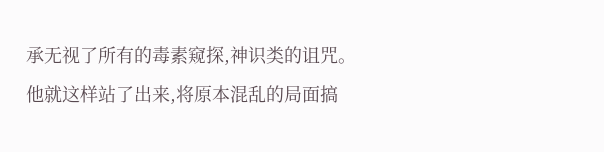承无视了所有的毒素窥探,神识类的诅咒。
他就这样站了出来,将原本混乱的局面搞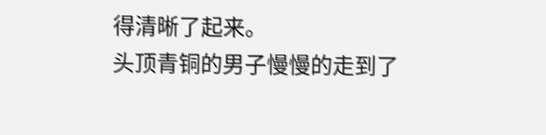得清晰了起来。
头顶青铜的男子慢慢的走到了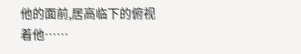他的面前,居高临下的俯视着他……